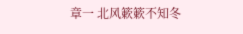章一 北风簌簌不知冬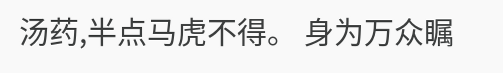汤药,半点马虎不得。 身为万众瞩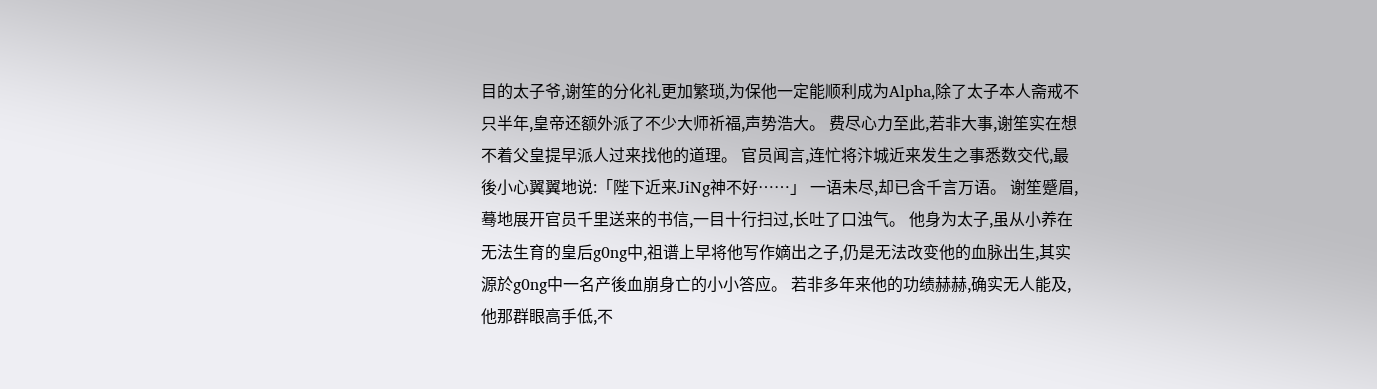目的太子爷,谢笙的分化礼更加繁琐,为保他一定能顺利成为Alpha,除了太子本人斋戒不只半年,皇帝还额外派了不少大师祈福,声势浩大。 费尽心力至此,若非大事,谢笙实在想不着父皇提早派人过来找他的道理。 官员闻言,连忙将汴城近来发生之事悉数交代,最後小心翼翼地说:「陛下近来JiNg神不好……」 一语未尽,却已含千言万语。 谢笙蹙眉,蓦地展开官员千里送来的书信,一目十行扫过,长吐了口浊气。 他身为太子,虽从小养在无法生育的皇后g0ng中,祖谱上早将他写作嫡出之子,仍是无法改变他的血脉出生,其实源於g0ng中一名产後血崩身亡的小小答应。 若非多年来他的功绩赫赫,确实无人能及,他那群眼高手低,不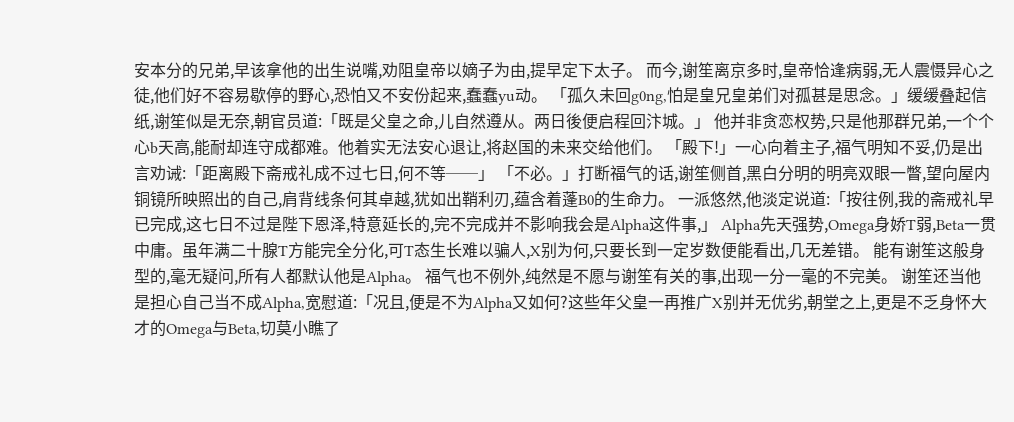安本分的兄弟,早该拿他的出生说嘴,劝阻皇帝以嫡子为由,提早定下太子。 而今,谢笙离京多时,皇帝恰逢病弱,无人震慑异心之徒,他们好不容易歇停的野心,恐怕又不安份起来,蠢蠢yu动。 「孤久未回g0ng,怕是皇兄皇弟们对孤甚是思念。」缓缓叠起信纸,谢笙似是无奈,朝官员道:「既是父皇之命,儿自然遵从。两日後便启程回汴城。」 他并非贪恋权势,只是他那群兄弟,一个个心b天高,能耐却连守成都难。他着实无法安心退让,将赵国的未来交给他们。 「殿下!」一心向着主子,福气明知不妥,仍是出言劝诫:「距离殿下斋戒礼成不过七日,何不等──」 「不必。」打断福气的话,谢笙侧首,黑白分明的明亮双眼一瞥,望向屋内铜镜所映照出的自己,肩背线条何其卓越,犹如出鞘利刃,蕴含着蓬B0的生命力。 一派悠然,他淡定说道:「按往例,我的斋戒礼早已完成,这七日不过是陛下恩泽,特意延长的,完不完成并不影响我会是Alpha这件事,」 Alpha先天强势,Omega身娇T弱,Beta一贯中庸。虽年满二十腺T方能完全分化,可T态生长难以骗人,X别为何,只要长到一定岁数便能看出,几无差错。 能有谢笙这般身型的,毫无疑问,所有人都默认他是Alpha。 福气也不例外,纯然是不愿与谢笙有关的事,出现一分一毫的不完美。 谢笙还当他是担心自己当不成Alpha,宽慰道:「况且,便是不为Alpha又如何?这些年父皇一再推广X别并无优劣,朝堂之上,更是不乏身怀大才的Omega与Beta,切莫小瞧了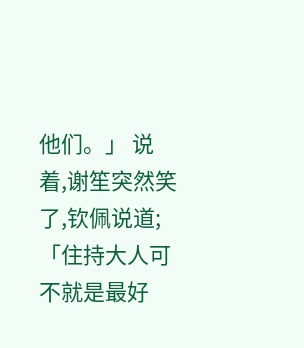他们。」 说着,谢笙突然笑了,钦佩说道;「住持大人可不就是最好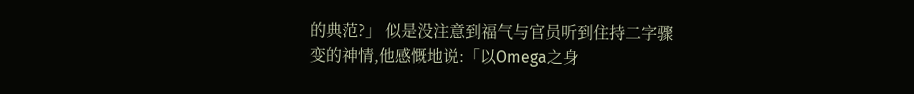的典范?」 似是没注意到福气与官员听到住持二字骤变的神情,他感慨地说:「以Omega之身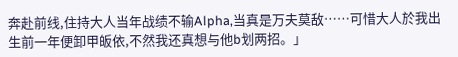奔赴前线,住持大人当年战绩不输Alpha,当真是万夫莫敌……可惜大人於我出生前一年便卸甲皈依,不然我还真想与他b划两招。」